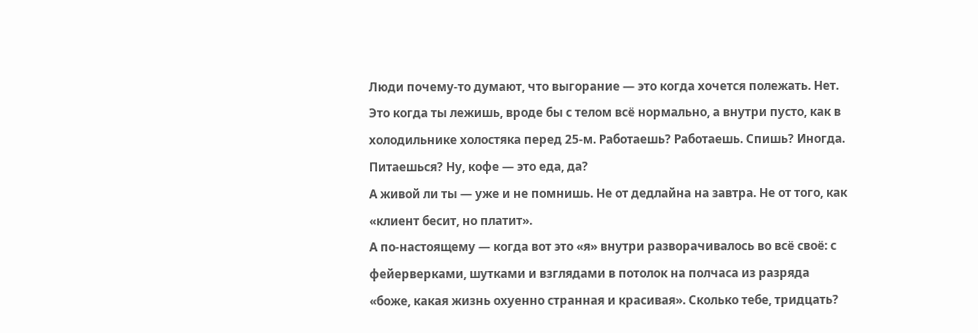Люди почему-то думают, что выгорание — это когда хочется полежать. Нет. Это когда ты лежишь, вроде бы с телом всё нормально, а внутри пусто, как в холодильнике холостяка перед 25-м. Работаешь? Работаешь. Спишь? Иногда. Питаешься? Ну, кофе — это еда, да?
А живой ли ты — уже и не помнишь. Не от дедлайна на завтра. Не от того, как «клиент бесит, но платит».
А по-настоящему — когда вот это «я» внутри разворачивалось во всё своё: с фейерверками, шутками и взглядами в потолок на полчаса из разряда «боже, какая жизнь охуенно странная и красивая». Сколько тебе, тридцать?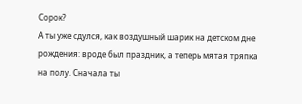Сорок?
А ты уже сдулся, как воздушный шарик на детском дне рождения: вроде был праздник, а теперь мятая тряпка на полу. Сначала ты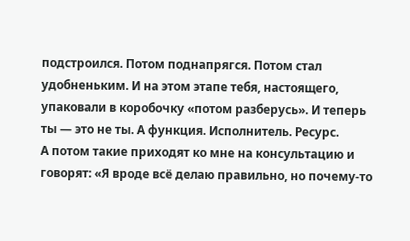подстроился. Потом поднапрягся. Потом стал удобненьким. И на этом этапе тебя, настоящего, упаковали в коробочку «потом разберусь». И теперь ты — это не ты. А функция. Исполнитель. Ресурс.
А потом такие приходят ко мне на консультацию и говорят: «Я вроде всё делаю правильно, но почему-то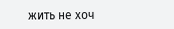жить не хоч